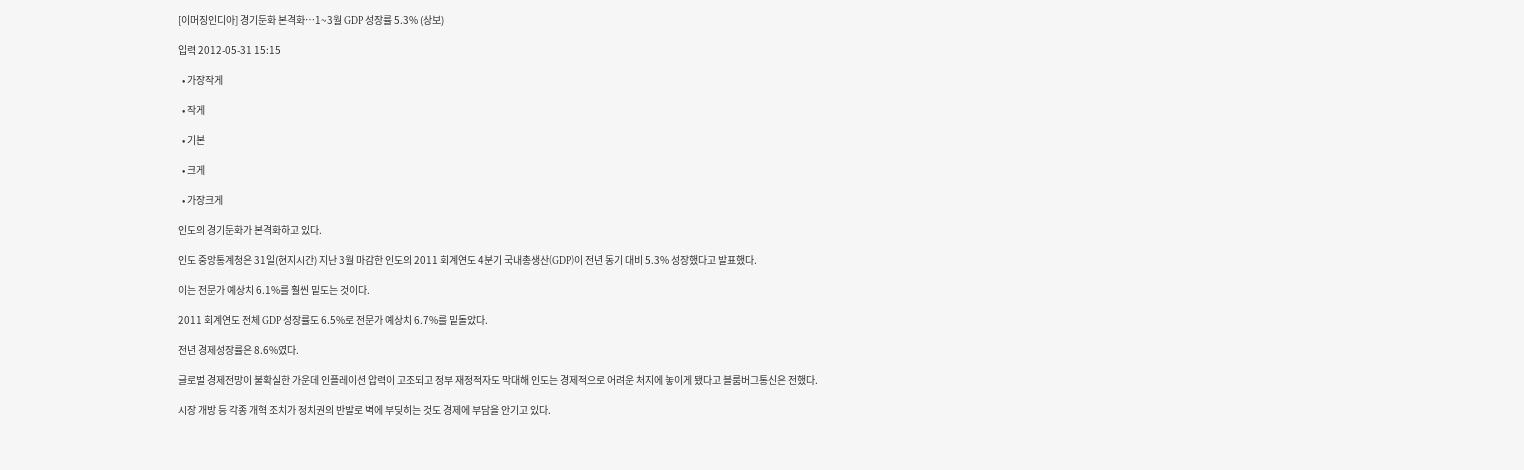[이머징인디아] 경기둔화 본격화…1~3월 GDP 성장률 5.3% (상보)

입력 2012-05-31 15:15

  • 가장작게

  • 작게

  • 기본

  • 크게

  • 가장크게

인도의 경기둔화가 본격화하고 있다.

인도 중앙통계청은 31일(현지시간) 지난 3월 마감한 인도의 2011 회계연도 4분기 국내총생산(GDP)이 전년 동기 대비 5.3% 성장했다고 발표했다.

이는 전문가 예상치 6.1%를 훨씬 밑도는 것이다.

2011 회계연도 전체 GDP 성장률도 6.5%로 전문가 예상치 6.7%를 밑돌았다.

전년 경제성장률은 8.6%였다.

글로벌 경제전망이 불확실한 가운데 인플레이션 압력이 고조되고 정부 재정적자도 막대해 인도는 경제적으로 어려운 처지에 놓이게 됐다고 블룸버그통신은 전했다.

시장 개방 등 각종 개혁 조치가 정치권의 반발로 벽에 부딪히는 것도 경제에 부담을 안기고 있다.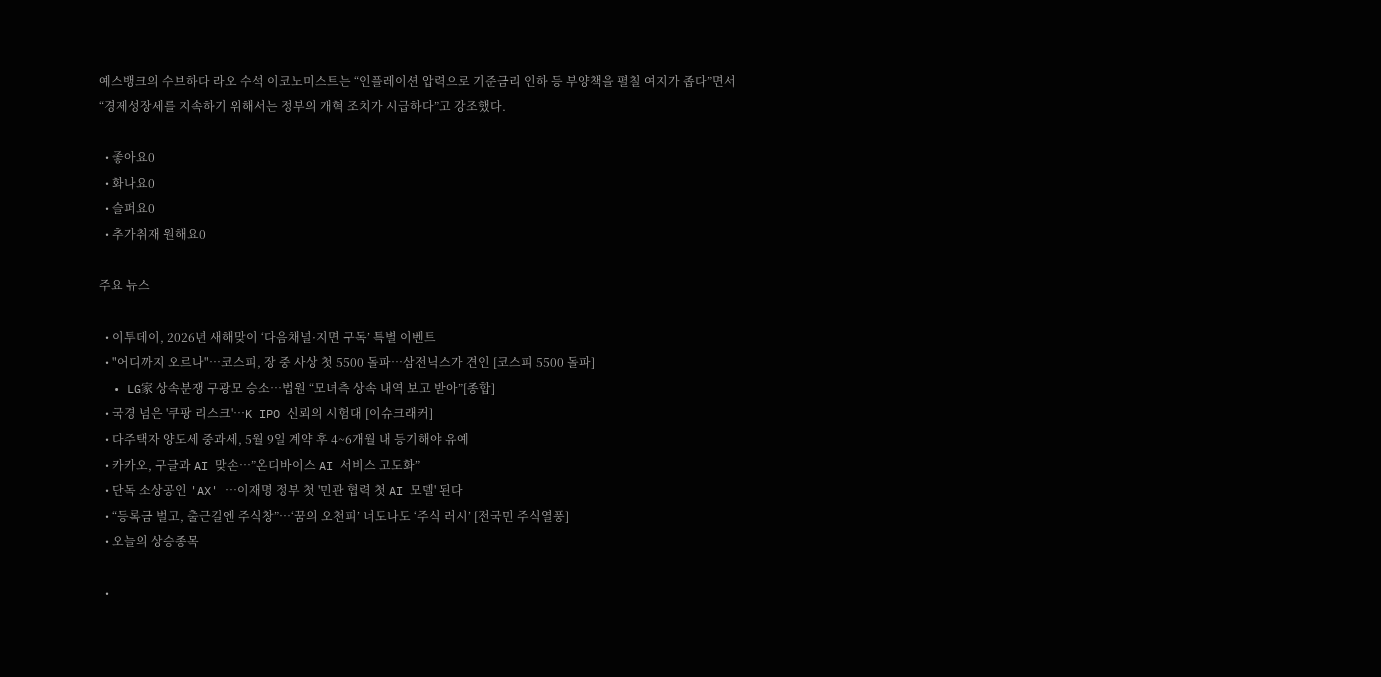예스뱅크의 수브하다 라오 수석 이코노미스트는 “인플레이션 압력으로 기준금리 인하 등 부양책을 펼칠 여지가 좁다”면서 “경제성장세를 지속하기 위해서는 정부의 개혁 조치가 시급하다”고 강조했다.

  • 좋아요0
  • 화나요0
  • 슬퍼요0
  • 추가취재 원해요0

주요 뉴스

  • 이투데이, 2026년 새해맞이 ‘다음채널·지면 구독’ 특별 이벤트
  • "어디까지 오르나"…코스피, 장 중 사상 첫 5500 돌파…삼전닉스가 견인 [코스피 5500 돌파]
  • LG家 상속분쟁 구광모 승소…법원 “모녀측 상속 내역 보고 받아”[종합]
  • 국경 넘은 '쿠팡 리스크'…K IPO 신뢰의 시험대 [이슈크래커]
  • 다주택자 양도세 중과세, 5월 9일 계약 후 4~6개월 내 등기해야 유예
  • 카카오, 구글과 AI 맞손…”온디바이스 AI 서비스 고도화”
  • 단독 소상공인 'AX' ⋯이재명 정부 첫 '민관 협력 첫 AI 모델' 된다
  • “등록금 벌고, 출근길엔 주식창”…‘꿈의 오천피’ 너도나도 ‘주식 러시’ [전국민 주식열풍]
  • 오늘의 상승종목

  •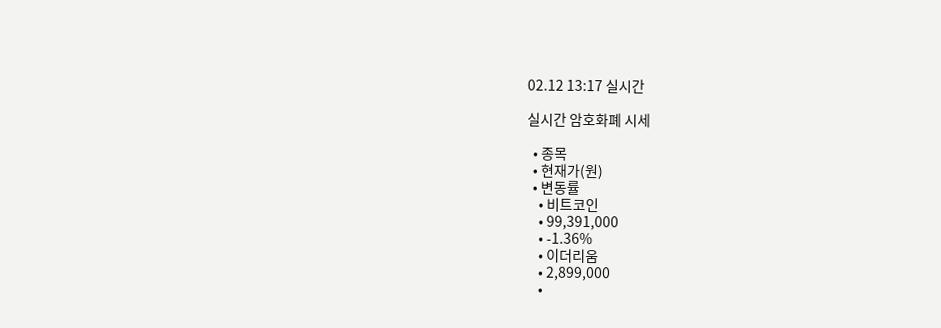02.12 13:17 실시간

실시간 암호화폐 시세

  • 종목
  • 현재가(원)
  • 변동률
    • 비트코인
    • 99,391,000
    • -1.36%
    • 이더리움
    • 2,899,000
    •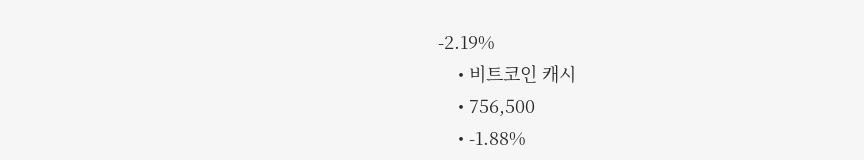-2.19%
    • 비트코인 캐시
    • 756,500
    • -1.88%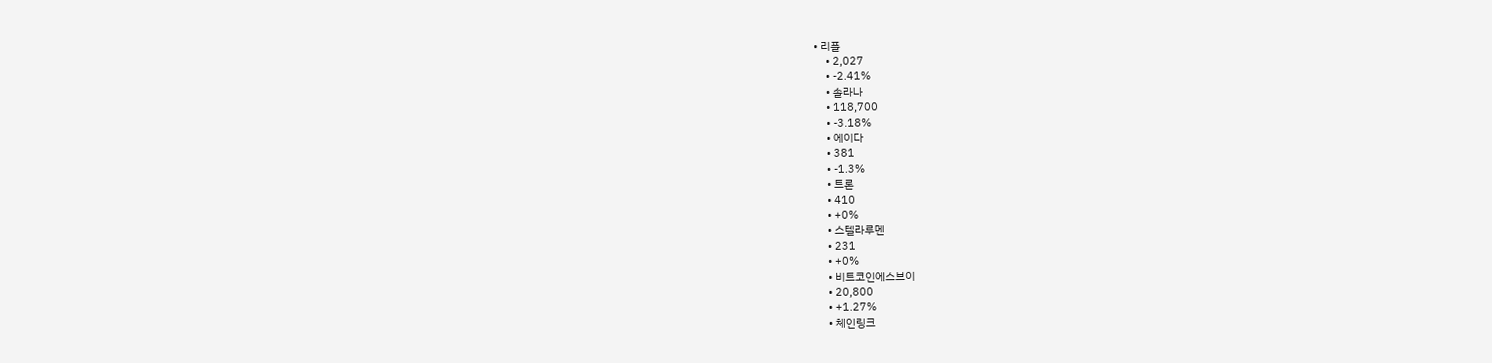• 리플
    • 2,027
    • -2.41%
    • 솔라나
    • 118,700
    • -3.18%
    • 에이다
    • 381
    • -1.3%
    • 트론
    • 410
    • +0%
    • 스텔라루멘
    • 231
    • +0%
    • 비트코인에스브이
    • 20,800
    • +1.27%
    • 체인링크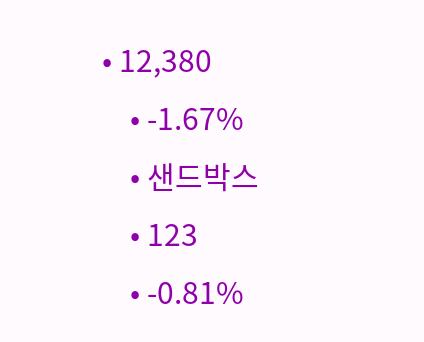• 12,380
    • -1.67%
    • 샌드박스
    • 123
    • -0.81%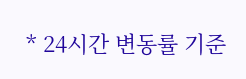* 24시간 변동률 기준